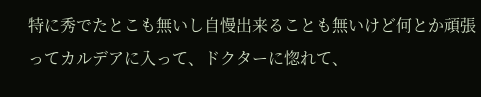特に秀でたとこも無いし自慢出来ることも無いけど何とか頑張ってカルデアに入って、ドクターに惚れて、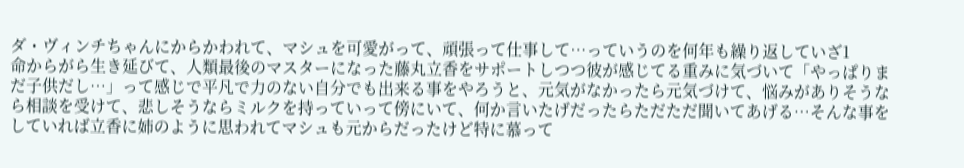ダ・ヴィンチちゃんにからかわれて、マシュを可愛がって、頑張って仕事して…っていうのを何年も繰り返していざ1
命からがら生き延びて、人類最後のマスターになった藤丸立香をサポートしつつ彼が感じてる重みに気づいて「やっぱりまだ子供だし…」って感じで平凡で力のない自分でも出来る事をやろうと、元気がなかったら元気づけて、悩みがありそうなら相談を受けて、悲しそうならミルクを持っていって傍にいて、何か言いたげだったらただただ聞いてあげる…そんな事をしていれば立香に姉のように思われてマシュも元からだったけど特に慕って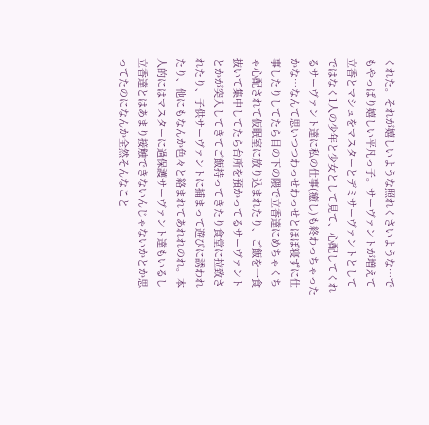くれた。それが嬉しいような照れくさいような…でもやっぱり嬉しい平凡っ子。サーヴァントが増えて立香とマシュをマスターとデミサーヴァントとしてではなく1人の少年と少女として見て、心配してくれるサーヴァント達に私の仕事(癒し)も終わっちゃったかな…なんて思いつつわっせわっせとほぼ寝ずに仕事したりしてたら目の下の隈で立香達にめちゃくちゃ心配されて仮眠室に放り込まれたり、ご飯を一食抜いて集中してたら台所を預かってるサーヴァントとかが突入してきてご飯持ってきたり食堂に拉致されたり、子供サーヴァントに捕まって遊びに誘われたり、他にもなんか色々と絡まれてあれれのれ。本人的にはマスターに過保護サーヴァント達もいるし立香達とはあまり接触できないんじゃないかとか思ってたのになんか全然そんなこと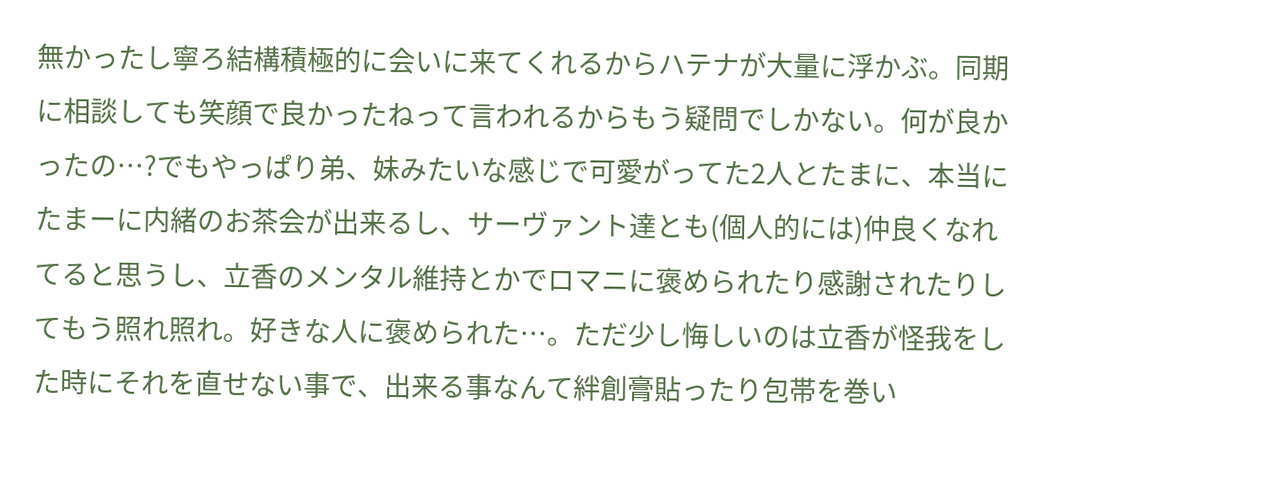無かったし寧ろ結構積極的に会いに来てくれるからハテナが大量に浮かぶ。同期に相談しても笑顔で良かったねって言われるからもう疑問でしかない。何が良かったの…?でもやっぱり弟、妹みたいな感じで可愛がってた2人とたまに、本当にたまーに内緒のお茶会が出来るし、サーヴァント達とも(個人的には)仲良くなれてると思うし、立香のメンタル維持とかでロマニに褒められたり感謝されたりしてもう照れ照れ。好きな人に褒められた…。ただ少し悔しいのは立香が怪我をした時にそれを直せない事で、出来る事なんて絆創膏貼ったり包帯を巻い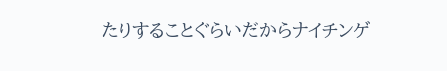たりすることぐらいだからナイチンゲ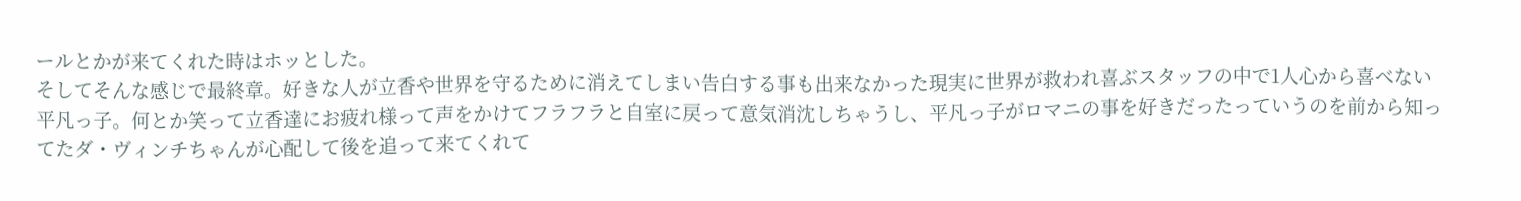ールとかが来てくれた時はホッとした。
そしてそんな感じで最終章。好きな人が立香や世界を守るために消えてしまい告白する事も出来なかった現実に世界が救われ喜ぶスタッフの中で1人心から喜べない平凡っ子。何とか笑って立香達にお疲れ様って声をかけてフラフラと自室に戻って意気消沈しちゃうし、平凡っ子がロマニの事を好きだったっていうのを前から知ってたダ・ヴィンチちゃんが心配して後を追って来てくれて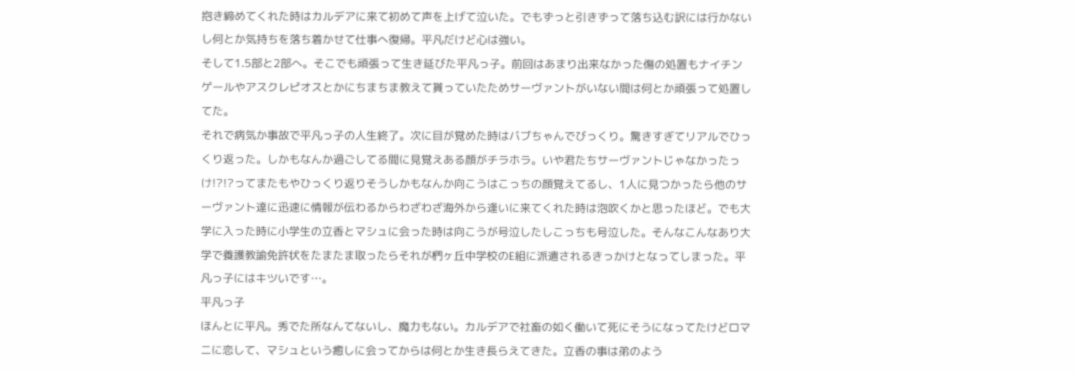抱き締めてくれた時はカルデアに来て初めて声を上げて泣いた。でもずっと引きずって落ち込む訳には行かないし何とか気持ちを落ち着かせて仕事へ復帰。平凡だけど心は強い。
そして1.5部と2部へ。そこでも頑張って生き延びた平凡っ子。前回はあまり出来なかった傷の処置もナイチンゲールやアスクレピオスとかにちまちま教えて貰っていたためサーヴァントがいない間は何とか頑張って処置してた。
それで病気か事故で平凡っ子の人生終了。次に目が覚めた時はバブちゃんでびっくり。驚きすぎてリアルでひっくり返った。しかもなんか過ごしてる間に見覚えある顔がチラホラ。いや君たちサーヴァントじゃなかったっけ!?!?ってまたもやひっくり返りそうしかもなんか向こうはこっちの顔覚えてるし、1人に見つかったら他のサーヴァント達に迅速に情報が伝わるからわざわざ海外から逢いに来てくれた時は泡吹くかと思ったほど。でも大学に入った時に小学生の立香とマシュに会った時は向こうが号泣したしこっちも号泣した。そんなこんなあり大学で養護教諭免許状をたまたま取ったらそれが椚ヶ丘中学校のE組に派遣されるきっかけとなってしまった。平凡っ子にはキツいです…。
平凡っ子
ほんとに平凡。秀でた所なんてないし、魔力もない。カルデアで社畜の如く働いて死にそうになってたけどロマニに恋して、マシュという癒しに会ってからは何とか生き長らえてきた。立香の事は弟のよう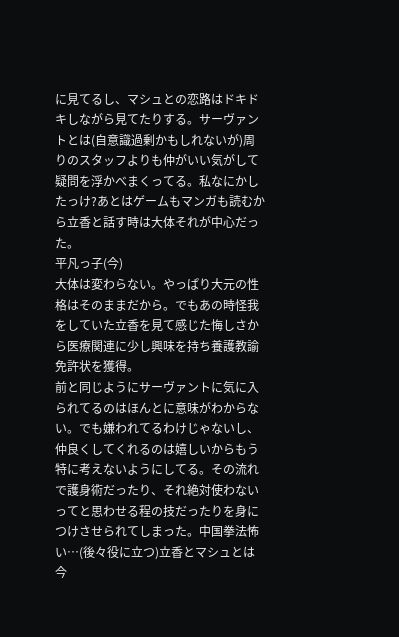に見てるし、マシュとの恋路はドキドキしながら見てたりする。サーヴァントとは(自意識過剰かもしれないが)周りのスタッフよりも仲がいい気がして疑問を浮かべまくってる。私なにかしたっけ?あとはゲームもマンガも読むから立香と話す時は大体それが中心だった。
平凡っ子(今)
大体は変わらない。やっぱり大元の性格はそのままだから。でもあの時怪我をしていた立香を見て感じた悔しさから医療関連に少し興味を持ち養護教諭免許状を獲得。
前と同じようにサーヴァントに気に入られてるのはほんとに意味がわからない。でも嫌われてるわけじゃないし、仲良くしてくれるのは嬉しいからもう特に考えないようにしてる。その流れで護身術だったり、それ絶対使わないってと思わせる程の技だったりを身につけさせられてしまった。中国拳法怖い…(後々役に立つ)立香とマシュとは今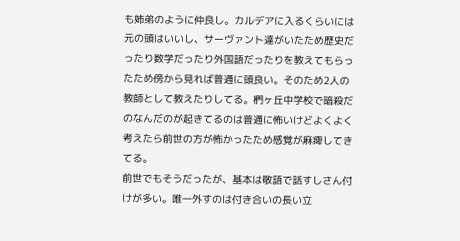も姉弟のように仲良し。カルデアに入るくらいには元の頭はいいし、サーヴァント達がいたため歴史だったり数学だったり外国語だったりを教えてもらったため傍から見れば普通に頭良い。そのため2人の教師として教えたりしてる。椚ヶ丘中学校で暗殺だのなんだのが起きてるのは普通に怖いけどよくよく考えたら前世の方が怖かったため感覚が麻痺してきてる。
前世でもそうだったが、基本は敬語で話すしさん付けが多い。唯一外すのは付き合いの長い立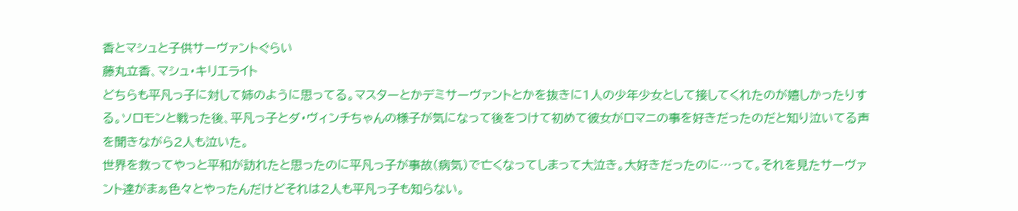香とマシュと子供サーヴァントぐらい
藤丸立香、マシュ・キリエライト
どちらも平凡っ子に対して姉のように思ってる。マスターとかデミサーヴァントとかを抜きに1人の少年少女として接してくれたのが嬉しかったりする。ソロモンと戦った後、平凡っ子とダ・ヴィンチちゃんの様子が気になって後をつけて初めて彼女がロマニの事を好きだったのだと知り泣いてる声を聞きながら2人も泣いた。
世界を救ってやっと平和が訪れたと思ったのに平凡っ子が事故(病気)で亡くなってしまって大泣き。大好きだったのに…って。それを見たサーヴァント達がまぁ色々とやったんだけどそれは2人も平凡っ子も知らない。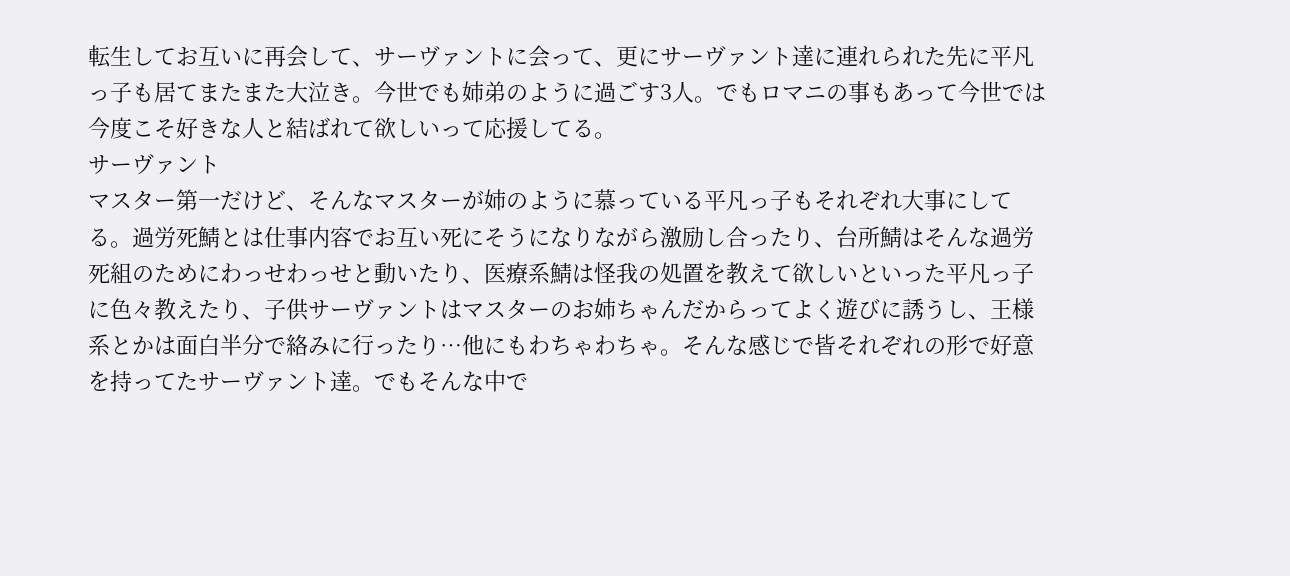転生してお互いに再会して、サーヴァントに会って、更にサーヴァント達に連れられた先に平凡っ子も居てまたまた大泣き。今世でも姉弟のように過ごす3人。でもロマニの事もあって今世では今度こそ好きな人と結ばれて欲しいって応援してる。
サーヴァント
マスター第一だけど、そんなマスターが姉のように慕っている平凡っ子もそれぞれ大事にしてる。過労死鯖とは仕事内容でお互い死にそうになりながら激励し合ったり、台所鯖はそんな過労死組のためにわっせわっせと動いたり、医療系鯖は怪我の処置を教えて欲しいといった平凡っ子に色々教えたり、子供サーヴァントはマスターのお姉ちゃんだからってよく遊びに誘うし、王様系とかは面白半分で絡みに行ったり…他にもわちゃわちゃ。そんな感じで皆それぞれの形で好意を持ってたサーヴァント達。でもそんな中で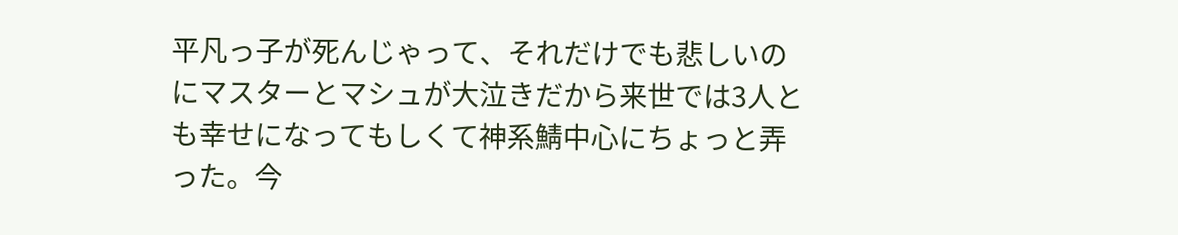平凡っ子が死んじゃって、それだけでも悲しいのにマスターとマシュが大泣きだから来世では3人とも幸せになってもしくて神系鯖中心にちょっと弄った。今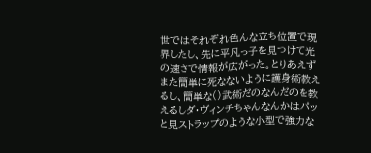世ではそれぞれ色んな立ち位置で現界したし、先に平凡っ子を見つけて光の速さで情報が広がった。とりあえずまた簡単に死なないように護身術教えるし、簡単な()武術だのなんだのを教えるしダ・ヴィンチちゃんなんかはパッと見ストラップのような小型で強力な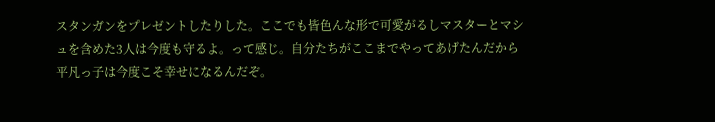スタンガンをプレゼントしたりした。ここでも皆色んな形で可愛がるしマスターとマシュを含めた3人は今度も守るよ。って感じ。自分たちがここまでやってあげたんだから平凡っ子は今度こそ幸せになるんだぞ。